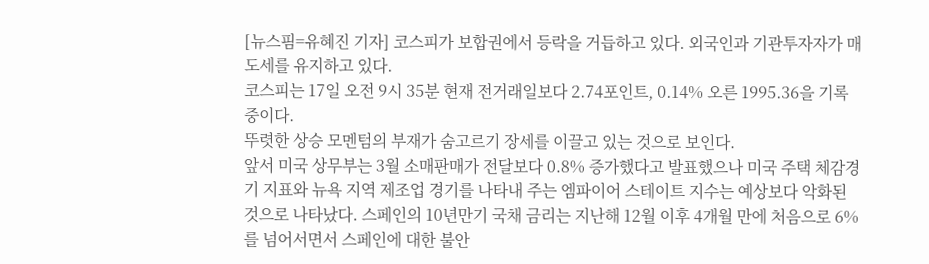[뉴스핌=유혜진 기자] 코스피가 보합권에서 등락을 거듭하고 있다. 외국인과 기관투자자가 매도세를 유지하고 있다.
코스피는 17일 오전 9시 35분 현재 전거래일보다 2.74포인트, 0.14% 오른 1995.36을 기록 중이다.
뚜렷한 상승 모멘텀의 부재가 숨고르기 장세를 이끌고 있는 것으로 보인다.
앞서 미국 상무부는 3월 소매판매가 전달보다 0.8% 증가했다고 발표했으나 미국 주택 체감경기 지표와 뉴욕 지역 제조업 경기를 나타내 주는 엠파이어 스테이트 지수는 예상보다 악화된 것으로 나타났다. 스페인의 10년만기 국채 금리는 지난해 12월 이후 4개월 만에 처음으로 6%를 넘어서면서 스페인에 대한 불안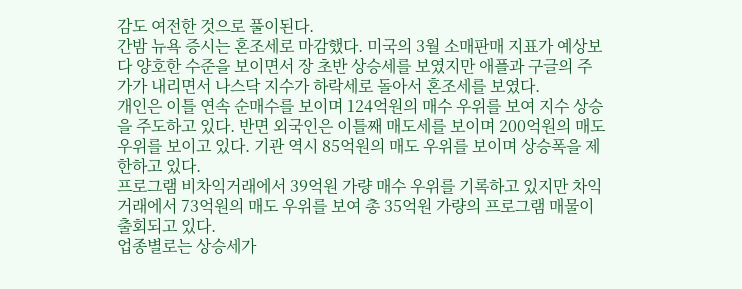감도 여전한 것으로 풀이된다.
간밤 뉴욕 증시는 혼조세로 마감했다. 미국의 3월 소매판매 지표가 예상보다 양호한 수준을 보이면서 장 초반 상승세를 보였지만 애플과 구글의 주가가 내리면서 나스닥 지수가 하락세로 돌아서 혼조세를 보였다.
개인은 이틀 연속 순매수를 보이며 124억원의 매수 우위를 보여 지수 상승을 주도하고 있다. 반면 외국인은 이틀째 매도세를 보이며 200억원의 매도 우위를 보이고 있다. 기관 역시 85억원의 매도 우위를 보이며 상승폭을 제한하고 있다.
프로그램 비차익거래에서 39억원 가량 매수 우위를 기록하고 있지만 차익거래에서 73억원의 매도 우위를 보여 총 35억원 가량의 프로그램 매물이 출회되고 있다.
업종별로는 상승세가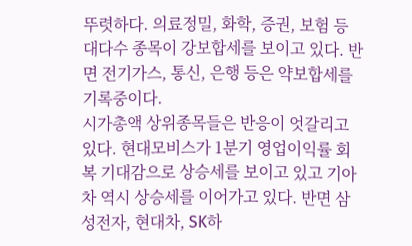뚜렷하다. 의료정밀, 화학, 증권, 보험 등 대다수 종목이 강보합세를 보이고 있다. 반면 전기가스, 통신, 은행 등은 약보합세를 기록중이다.
시가총액 상위종목들은 반응이 엇갈리고 있다. 현대모비스가 1분기 영업이익률 회복 기대감으로 상승세를 보이고 있고 기아차 역시 상승세를 이어가고 있다. 반면 삼성전자, 현대차, SK하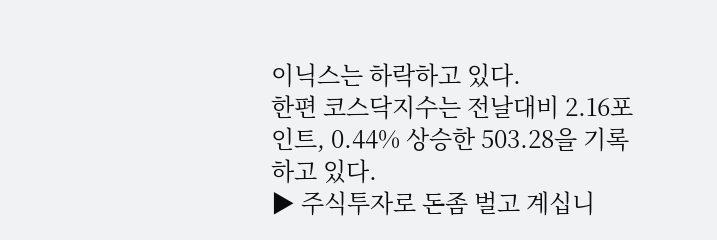이닉스는 하락하고 있다.
한편 코스닥지수는 전날대비 2.16포인트, 0.44% 상승한 503.28을 기록하고 있다.
▶ 주식투자로 돈좀 벌고 계십니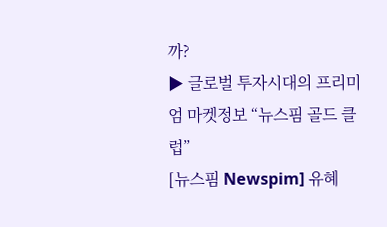까?
▶ 글로벌 투자시대의 프리미엄 마켓정보 “뉴스핌 골드 클럽”
[뉴스핌 Newspim] 유혜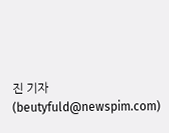진 기자 (beutyfuld@newspim.com)